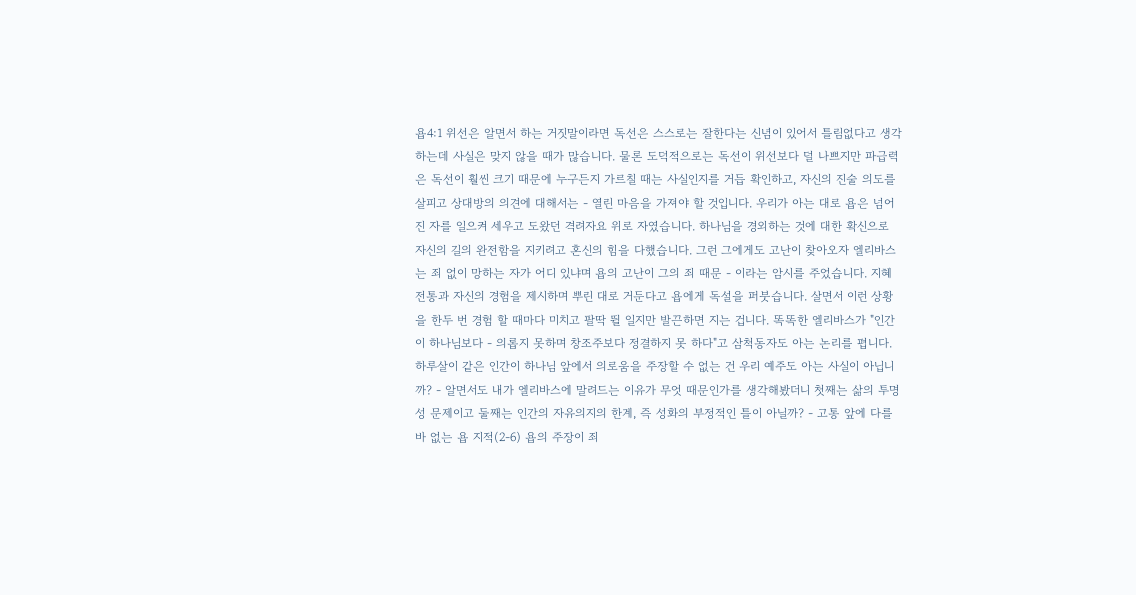욥4:1 위선은 알면서 하는 거짓말이라면 독선은 스스로는 잘한다는 신념이 있어서 틀림없다고 생각하는데 사실은 맞지 않을 때가 많습니다. 물론 도덕적으로는 독선이 위선보다 덜 나쁘지만 파급력은 독선이 훨씬 크기 때문에 누구든지 가르칠 때는 사실인지를 거듭 확인하고, 자신의 진술 의도를 살피고 상대방의 의견에 대해서는 - 열린 마음을 가져야 할 것입니다. 우리가 아는 대로 욥은 넘어진 자를 일으켜 세우고 도왔던 격려자요 위로 자였습니다. 하나님을 경외하는 것에 대한 확신으로 자신의 길의 완전함을 지키려고 혼신의 힘을 다했습니다. 그런 그에게도 고난이 찾아오자 엘리바스는 죄 없이 망하는 자가 어디 있냐며 욥의 고난이 그의 죄 때문 - 이라는 암시를 주었습니다. 지혜전통과 자신의 경험을 제시하며 뿌린 대로 거둔다고 욥에게 독설을 퍼붓습니다. 살면서 이런 상황을 한두 번 경험 할 때마다 미치고 팔딱 뛸 일지만 발끈하면 지는 겁니다. 똑똑한 엘리바스가 "인간이 하나님보다 - 의롭지 못하며 창조주보다 정결하지 못 하다"고 삼척동자도 아는 논리를 폅니다. 하루살이 같은 인간이 하나님 앞에서 의로움을 주장할 수 없는 건 우리 예주도 아는 사실이 아닙니까? - 알면서도 내가 엘리바스에 말려드는 이유가 무엇 때문인가를 생각해봤더니 첫째는 삶의 투명성 문제이고 둘째는 인간의 자유의지의 한계, 즉 성화의 부정적인 틀이 아닐까? - 고통 앞에 다를 바 없는 욥 지적(2-6) 욥의 주장이 죄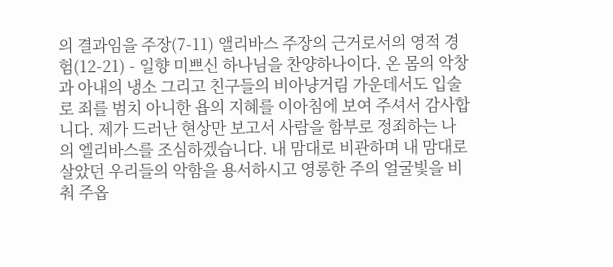의 결과임을 주장(7-11) 앨리바스 주장의 근거로서의 영적 경험(12-21) - 일향 미쁘신 하나님을 찬양하나이다. 온 몸의 악창과 아내의 냉소 그리고 친구들의 비아냥거림 가운데서도 입술로 죄를 범치 아니한 욥의 지혜를 이아침에 보여 주셔서 감사합니다. 제가 드러난 현상만 보고서 사람을 함부로 정죄하는 나의 엘리바스를 조심하겠습니다. 내 맘대로 비관하며 내 맘대로 살았던 우리들의 악함을 용서하시고 영롱한 주의 얼굴빛을 비춰 주옵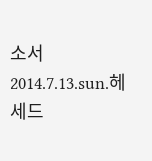소서 2014.7.13.sun.헤세드